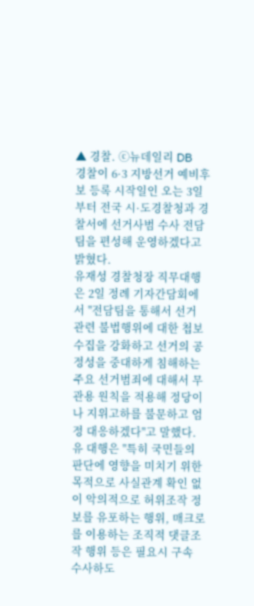▲ 경찰. ⓒ뉴데일리 DB
경찰이 6·3 지방선거 예비후보 등록 시작일인 오는 3일부터 전국 시·도경찰청과 경찰서에 선거사범 수사 전담팀을 편성해 운영하겠다고 밝혔다.
유재성 경찰청장 직무대행은 2일 정례 기자간담회에서 "전담팀을 통해서 선거 관련 불법행위에 대한 첩보수집을 강화하고 선거의 공정성을 중대하게 침해하는 주요 선거범죄에 대해서 무관용 원칙을 적용해 정당이나 지위고하를 불문하고 엄정 대응하겠다"고 말했다.
유 대행은 "특히 국민들의 판단에 영향을 미치기 위한 목적으로 사실관계 확인 없이 악의적으로 허위조작 정보를 유포하는 행위, 매크로를 이용하는 조직적 댓글조작 행위 등은 필요시 구속 수사하도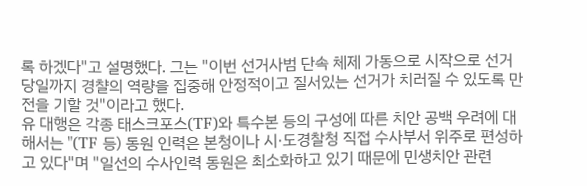록 하겠다"고 설명했다. 그는 "이번 선거사범 단속 체제 가동으로 시작으로 선거 당일까지 경챨의 역량을 집중해 안정적이고 질서있는 선거가 치러질 수 있도록 만전을 기할 것"이라고 했다.
유 대행은 각종 태스크포스(TF)와 특수본 등의 구성에 따른 치안 공백 우려에 대해서는 "(TF 등) 동원 인력은 본청이나 시·도경찰청 직접 수사부서 위주로 편성하고 있다"며 "일선의 수사인력 동원은 최소화하고 있기 때문에 민생치안 관련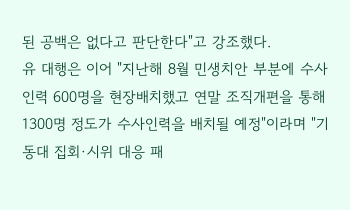된 공백은 없다고 판단한다"고 강조했다.
유 대행은 이어 "지난해 8월 민생치안 부분에 수사인력 600명을 현장배치했고 연말 조직개편을 통해 1300명 정도가 수사인력을 배치될 예정"이라며 "기동대 집회·시위 대응 패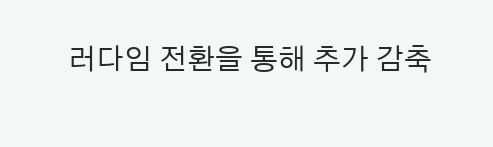러다임 전환을 통해 추가 감축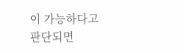이 가능하다고 판단되면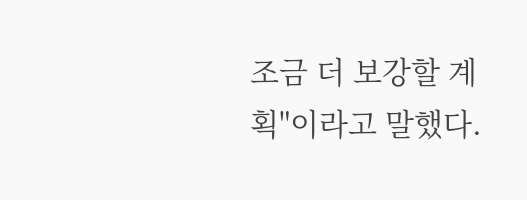조금 더 보강할 계획"이라고 말했다.